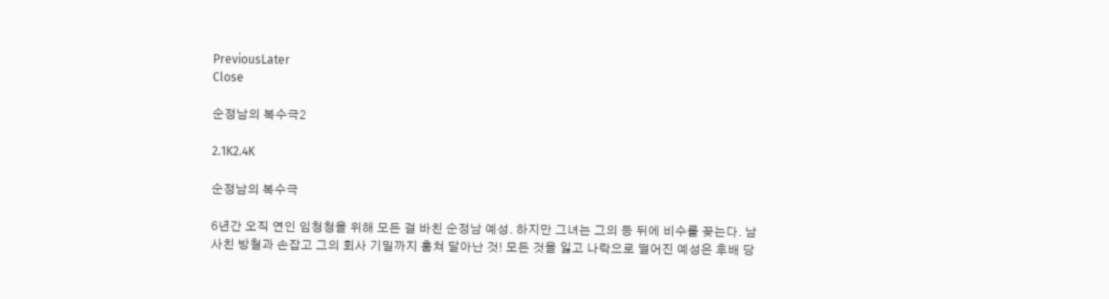PreviousLater
Close

순정남의 복수극2

2.1K2.4K

순정남의 복수극

6년간 오직 연인 임청청을 위해 모든 걸 바친 순정남 예성. 하지만 그녀는 그의 등 뒤에 비수를 꽂는다. 남사친 방철과 손잡고 그의 회사 기밀까지 훔쳐 달아난 것! 모든 것을 잃고 나락으로 떨어진 예성은 후배 당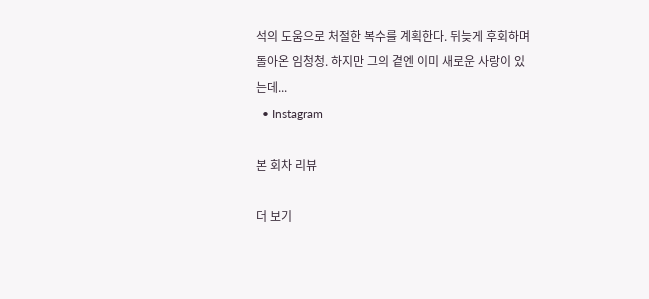석의 도움으로 처절한 복수를 계획한다. 뒤늦게 후회하며 돌아온 임청청. 하지만 그의 곁엔 이미 새로운 사랑이 있는데...
  • Instagram

본 회차 리뷰

더 보기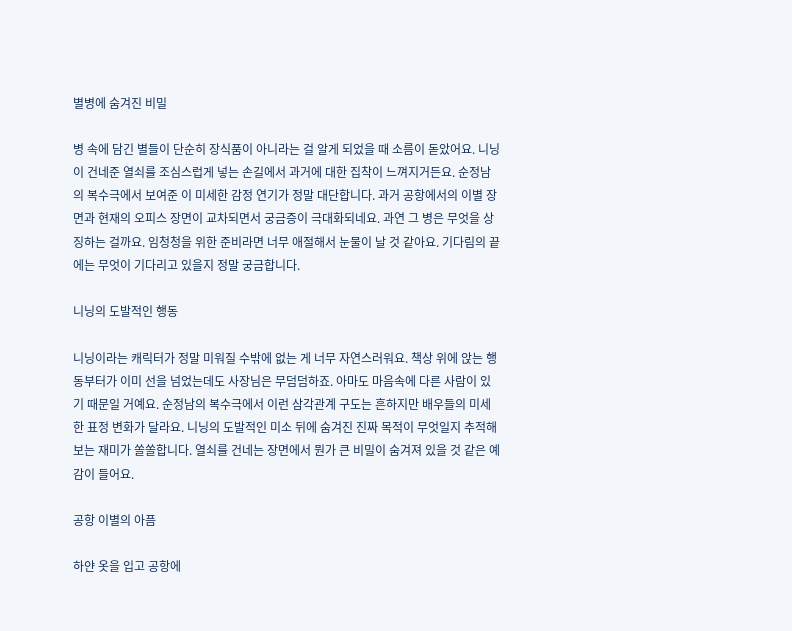별병에 숨겨진 비밀

병 속에 담긴 별들이 단순히 장식품이 아니라는 걸 알게 되었을 때 소름이 돋았어요. 니닝이 건네준 열쇠를 조심스럽게 넣는 손길에서 과거에 대한 집착이 느껴지거든요. 순정남의 복수극에서 보여준 이 미세한 감정 연기가 정말 대단합니다. 과거 공항에서의 이별 장면과 현재의 오피스 장면이 교차되면서 궁금증이 극대화되네요. 과연 그 병은 무엇을 상징하는 걸까요. 임청청을 위한 준비라면 너무 애절해서 눈물이 날 것 같아요. 기다림의 끝에는 무엇이 기다리고 있을지 정말 궁금합니다.

니닝의 도발적인 행동

니닝이라는 캐릭터가 정말 미워질 수밖에 없는 게 너무 자연스러워요. 책상 위에 앉는 행동부터가 이미 선을 넘었는데도 사장님은 무덤덤하죠. 아마도 마음속에 다른 사람이 있기 때문일 거예요. 순정남의 복수극에서 이런 삼각관계 구도는 흔하지만 배우들의 미세한 표정 변화가 달라요. 니닝의 도발적인 미소 뒤에 숨겨진 진짜 목적이 무엇일지 추적해보는 재미가 쏠쏠합니다. 열쇠를 건네는 장면에서 뭔가 큰 비밀이 숨겨져 있을 것 같은 예감이 들어요.

공항 이별의 아픔

하얀 옷을 입고 공항에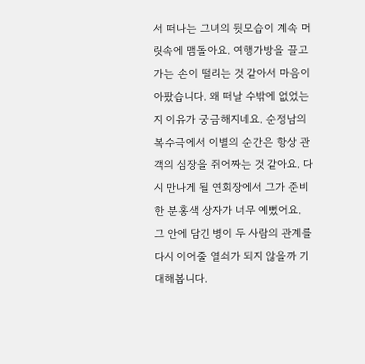서 떠나는 그녀의 뒷모습이 계속 머릿속에 맴돌아요. 여행가방을 끌고 가는 손이 떨리는 것 같아서 마음이 아팠습니다. 왜 떠날 수밖에 없었는지 이유가 궁금해지네요. 순정남의 복수극에서 이별의 순간은 항상 관객의 심장을 쥐어짜는 것 같아요. 다시 만나게 될 연회장에서 그가 준비한 분홍색 상자가 너무 예뻤어요. 그 안에 담긴 병이 두 사람의 관계를 다시 이어줄 열쇠가 되지 않을까 기대해봅니다.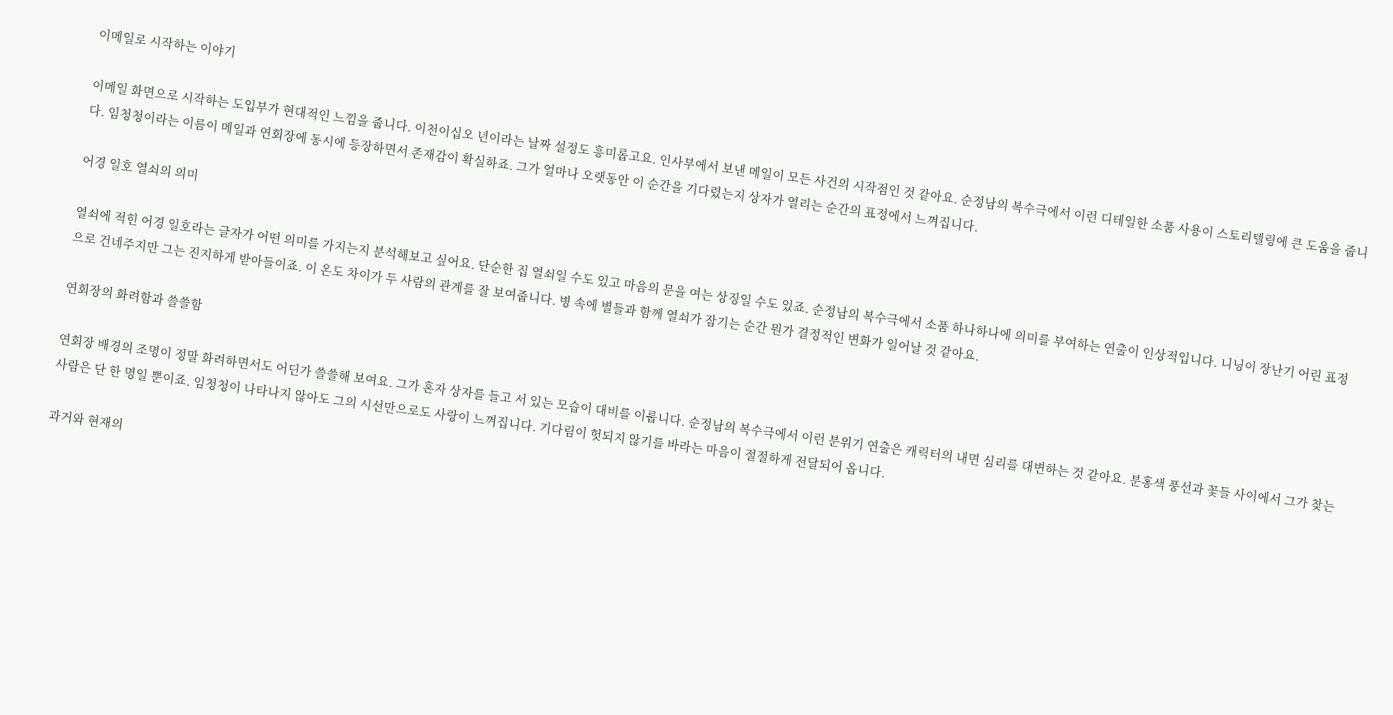이메일로 시작하는 이야기

이메일 화면으로 시작하는 도입부가 현대적인 느낌을 줍니다. 이천이십오 년이라는 날짜 설정도 흥미롭고요. 인사부에서 보낸 메일이 모든 사건의 시작점인 것 같아요. 순정남의 복수극에서 이런 디테일한 소품 사용이 스토리텔링에 큰 도움을 줍니다. 임청청이라는 이름이 메일과 연회장에 동시에 등장하면서 존재감이 확실하죠. 그가 얼마나 오랫동안 이 순간을 기다렸는지 상자가 열리는 순간의 표정에서 느껴집니다.

어경 일호 열쇠의 의미

열쇠에 적힌 어경 일호라는 글자가 어떤 의미를 가지는지 분석해보고 싶어요. 단순한 집 열쇠일 수도 있고 마음의 문을 여는 상징일 수도 있죠. 순정남의 복수극에서 소품 하나하나에 의미를 부여하는 연출이 인상적입니다. 니닝이 장난기 어린 표정으로 건네주지만 그는 진지하게 받아들이죠. 이 온도 차이가 두 사람의 관계를 잘 보여줍니다. 병 속에 별들과 함께 열쇠가 잠기는 순간 뭔가 결정적인 변화가 일어날 것 같아요.

연회장의 화려함과 쓸쓸함

연회장 배경의 조명이 정말 화려하면서도 어딘가 쓸쓸해 보여요. 그가 혼자 상자를 들고 서 있는 모습이 대비를 이룹니다. 순정남의 복수극에서 이런 분위기 연출은 캐릭터의 내면 심리를 대변하는 것 같아요. 분홍색 풍선과 꽃들 사이에서 그가 찾는 사람은 단 한 명일 뿐이죠. 임청청이 나타나지 않아도 그의 시선만으로도 사랑이 느껴집니다. 기다림이 헛되지 않기를 바라는 마음이 절절하게 전달되어 옵니다.

과거와 현재의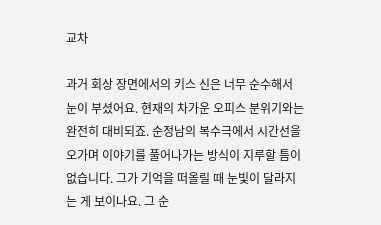교차

과거 회상 장면에서의 키스 신은 너무 순수해서 눈이 부셨어요. 현재의 차가운 오피스 분위기와는 완전히 대비되죠. 순정남의 복수극에서 시간선을 오가며 이야기를 풀어나가는 방식이 지루할 틈이 없습니다. 그가 기억을 떠올릴 때 눈빛이 달라지는 게 보이나요. 그 순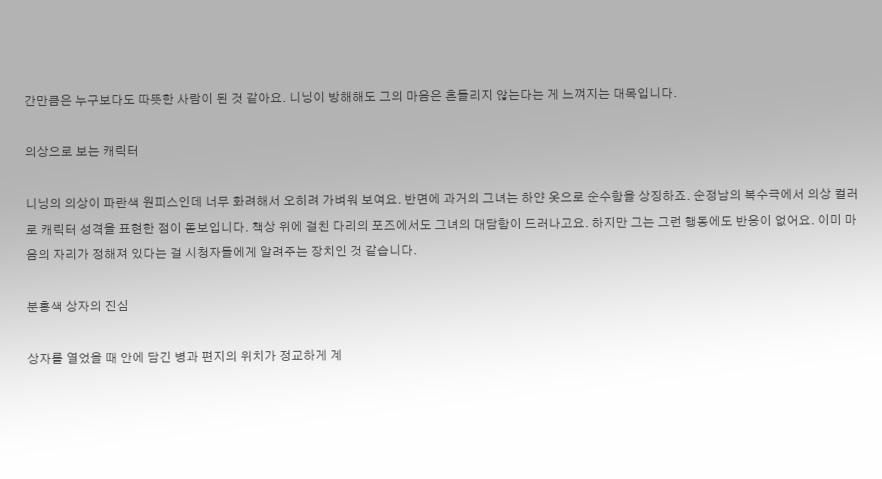간만큼은 누구보다도 따뜻한 사람이 된 것 같아요. 니닝이 방해해도 그의 마음은 흔들리지 않는다는 게 느껴지는 대목입니다.

의상으로 보는 캐릭터

니닝의 의상이 파란색 원피스인데 너무 화려해서 오히려 가벼워 보여요. 반면에 과거의 그녀는 하얀 옷으로 순수함을 상징하죠. 순정남의 복수극에서 의상 컬러로 캐릭터 성격을 표현한 점이 돋보입니다. 책상 위에 걸친 다리의 포즈에서도 그녀의 대담함이 드러나고요. 하지만 그는 그런 행동에도 반응이 없어요. 이미 마음의 자리가 정해져 있다는 걸 시청자들에게 알려주는 장치인 것 같습니다.

분홍색 상자의 진심

상자를 열었을 때 안에 담긴 병과 편지의 위치가 정교하게 계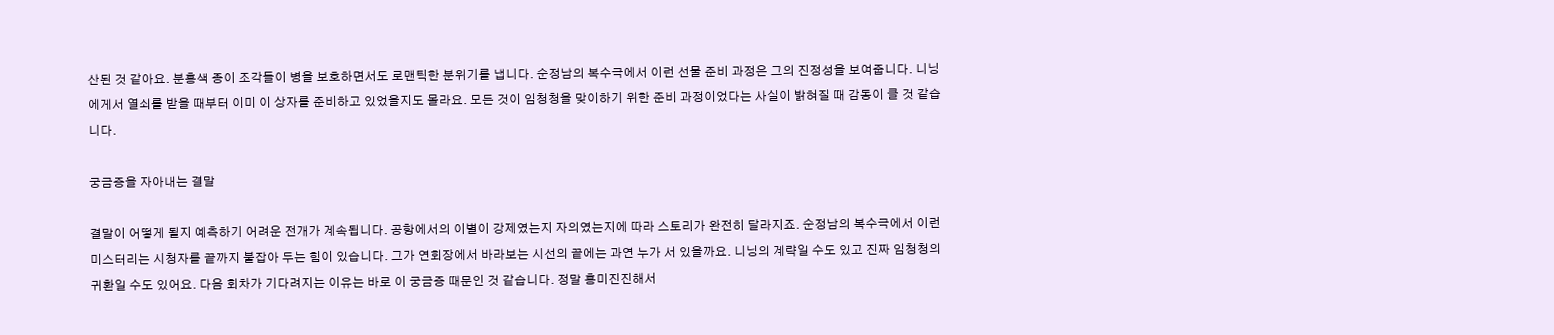산된 것 같아요. 분홍색 종이 조각들이 병을 보호하면서도 로맨틱한 분위기를 냅니다. 순정남의 복수극에서 이런 선물 준비 과정은 그의 진정성을 보여줍니다. 니닝에게서 열쇠를 받을 때부터 이미 이 상자를 준비하고 있었을지도 몰라요. 모든 것이 임청청을 맞이하기 위한 준비 과정이었다는 사실이 밝혀질 때 감동이 클 것 같습니다.

궁금증을 자아내는 결말

결말이 어떻게 될지 예측하기 어려운 전개가 계속됩니다. 공항에서의 이별이 강제였는지 자의였는지에 따라 스토리가 완전히 달라지죠. 순정남의 복수극에서 이런 미스터리는 시청자를 끝까지 붙잡아 두는 힘이 있습니다. 그가 연회장에서 바라보는 시선의 끝에는 과연 누가 서 있을까요. 니닝의 계략일 수도 있고 진짜 임청청의 귀환일 수도 있어요. 다음 회차가 기다려지는 이유는 바로 이 궁금증 때문인 것 같습니다. 정말 흥미진진해서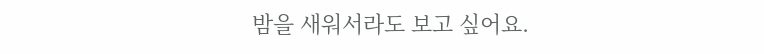밤을 새워서라도 보고 싶어요.